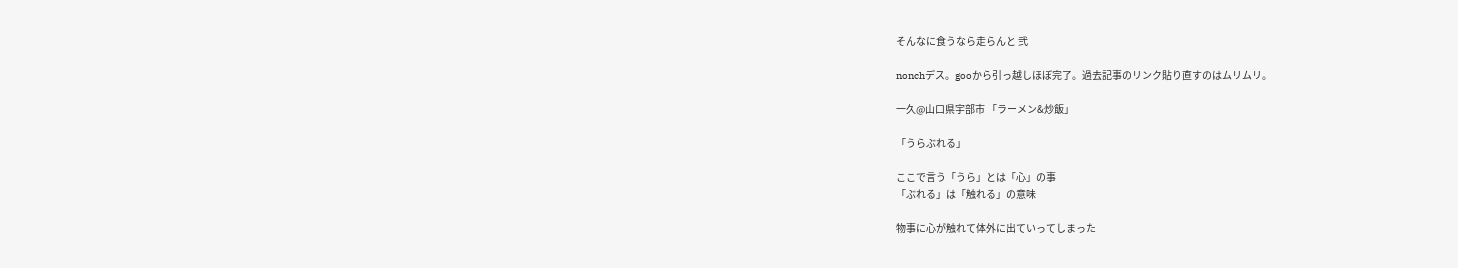そんなに食うなら走らんと 弐

nonchデス。gooから引っ越しほぼ完了。過去記事のリンク貼り直すのはムリムリ。

一久@山口県宇部市 「ラーメン&炒飯」

「うらぶれる」

ここで言う「うら」とは「心」の事
「ぶれる」は「触れる」の意味

物事に心が触れて体外に出ていってしまった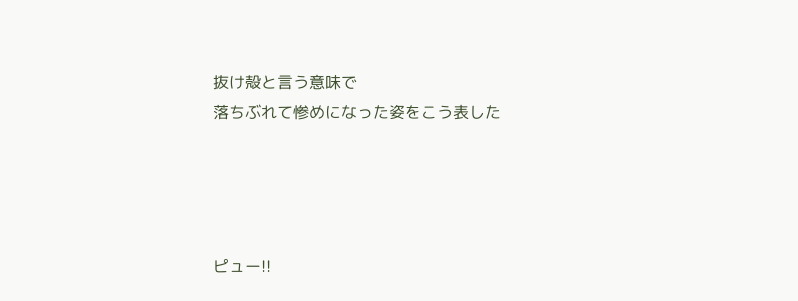抜け殻と言う意味で
落ちぶれて惨めになった姿をこう表した




ピュー!!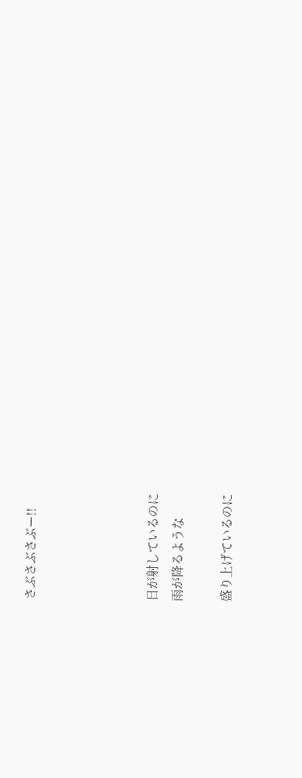さぶさぶさぶー!!




日が射しているのに
雨が降るような

盛り上げているのに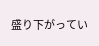盛り下がってい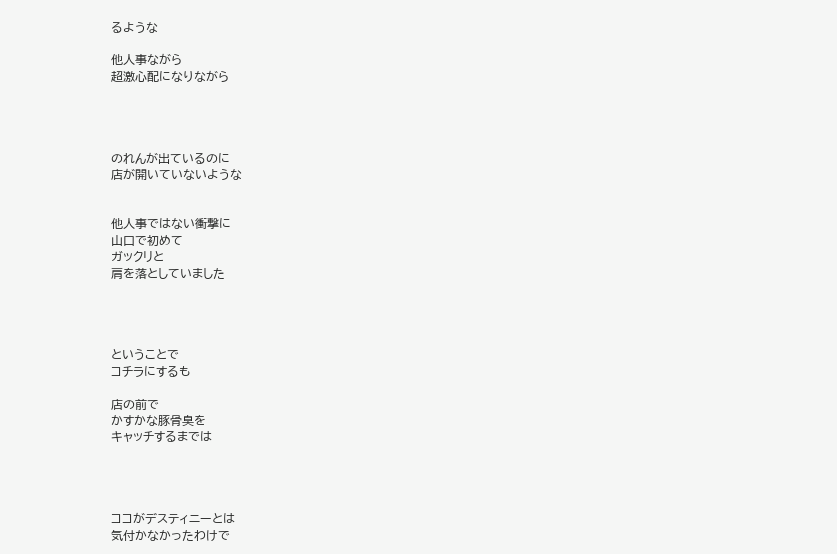るような

他人事ながら
超激心配になりながら




のれんが出ているのに
店が開いていないような


他人事ではない衝撃に
山口で初めて
ガックリと
肩を落としていました




ということで
コチラにするも

店の前で
かすかな豚骨臭を
キャッチするまでは




ココがデスティニーとは
気付かなかったわけで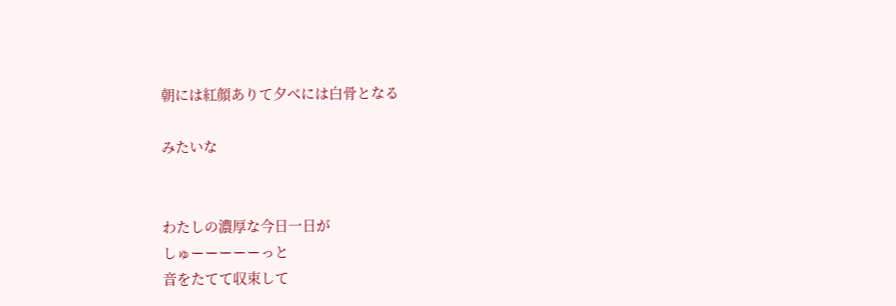朝には紅顔ありて夕べには白骨となる

みたいな


わたしの濃厚な今日一日が
しゅーーーーーっと
音をたてて収束して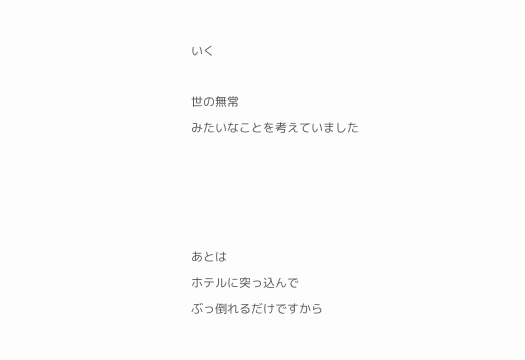いく

世の無常
みたいなことを考えていました




あとは
ホテルに突っ込んで
ぶっ倒れるだけですから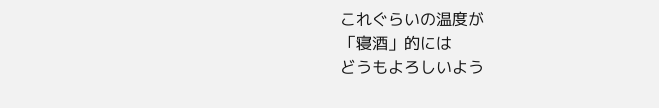これぐらいの温度が
「寝酒」的には
どうもよろしいよう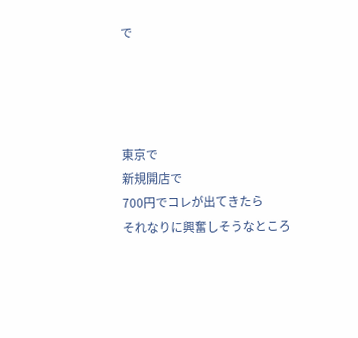で




東京で
新規開店で
700円でコレが出てきたら
それなりに興奮しそうなところ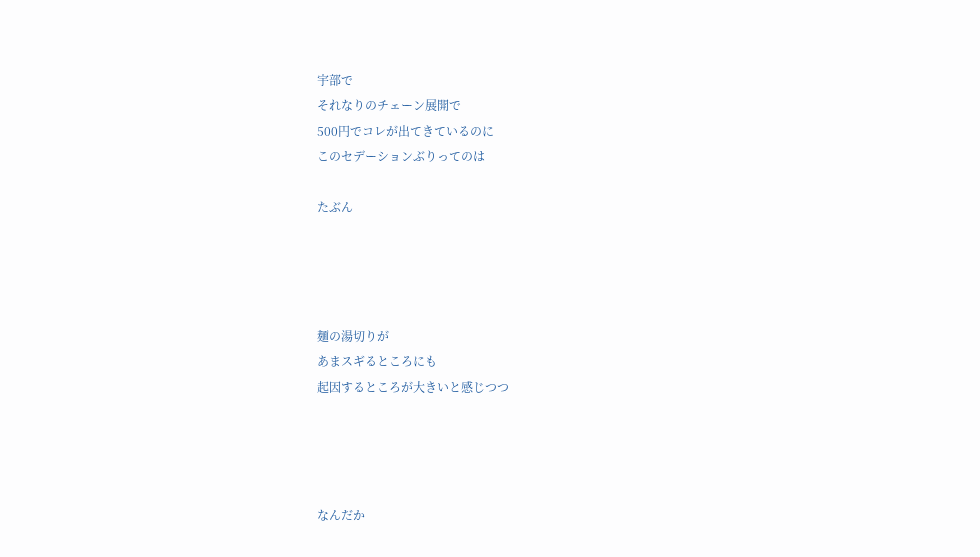宇部で
それなりのチェーン展開で
500円でコレが出てきているのに
このセデーションぶりってのは

たぶん




麺の湯切りが
あまスギるところにも
起因するところが大きいと感じつつ




なんだか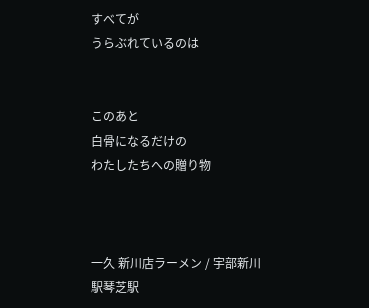すべてが
うらぶれているのは


このあと
白骨になるだけの
わたしたちへの贈り物



一久 新川店ラーメン / 宇部新川駅琴芝駅